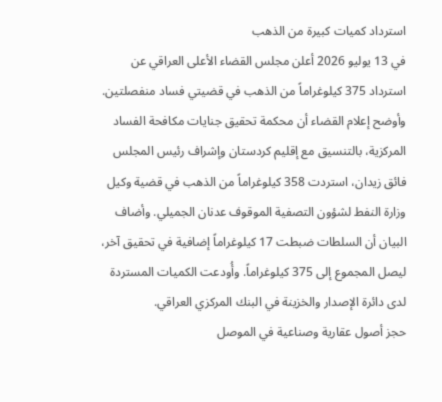استرداد كميات كبيرة من الذهب
في 13 يوليو 2026 أعلن مجلس القضاء الأعلى العراقي عن استرداد 375 كيلوغراماً من الذهب في قضيتي فساد منفصلتين. وأوضح إعلام القضاء أن محكمة تحقيق جنايات مكافحة الفساد المركزية، بالتنسيق مع إقليم كردستان وإشراف رئيس المجلس فائق زيدان، استردت 358 كيلوغراماً من الذهب في قضية وكيل وزارة النفط لشؤون التصفية الموقوف عدنان الجميلي. وأضاف البيان أن السلطات ضبطت 17 كيلوغراماً إضافية في تحقيق آخر، ليصل المجموع إلى 375 كيلوغراماً. وأُودعت الكميات المستردة لدى دائرة الإصدار والخزينة في البنك المركزي العراقي.
حجز أصول عقارية وصناعية في الموصل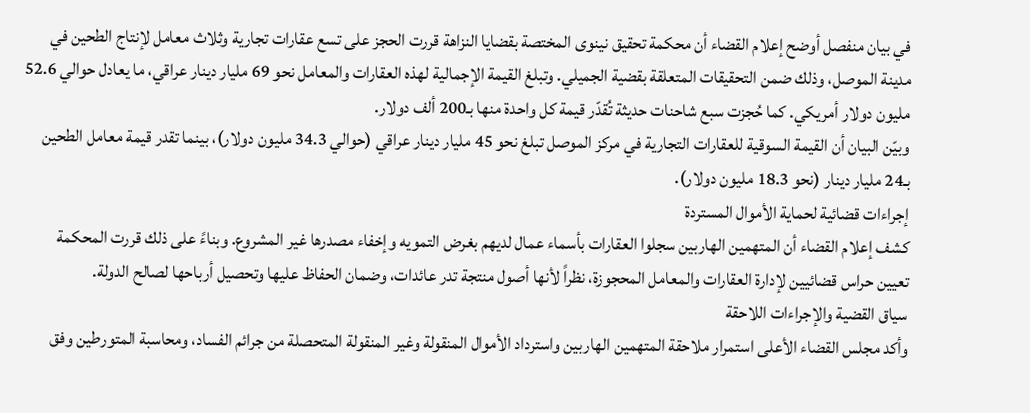في بيان منفصل أوضح إعلام القضاء أن محكمة تحقيق نينوى المختصة بقضايا النزاهة قررت الحجز على تسع عقارات تجارية وثلاث معامل لإنتاج الطحين في مدينة الموصل، وذلك ضمن التحقيقات المتعلقة بقضية الجميلي. وتبلغ القيمة الإجمالية لهذه العقارات والمعامل نحو 69 مليار دينار عراقي، ما يعادل حوالي 52.6 مليون دولار أمريكي. كما حُجزت سبع شاحنات حديثة تُقدّر قيمة كل واحدة منها بـ200 ألف دولار.
وبيّن البيان أن القيمة السوقية للعقارات التجارية في مركز الموصل تبلغ نحو 45 مليار دينار عراقي (حوالي 34.3 مليون دولار)، بينما تقدر قيمة معامل الطحين بـ24 مليار دينار (نحو 18.3 مليون دولار).
إجراءات قضائية لحماية الأموال المستردة
كشف إعلام القضاء أن المتهمين الهاربين سجلوا العقارات بأسماء عمال لديهم بغرض التمويه وإخفاء مصدرها غير المشروع. وبناءً على ذلك قررت المحكمة تعيين حراس قضائيين لإدارة العقارات والمعامل المحجوزة، نظراً لأنها أصول منتجة تدر عائدات، وضمان الحفاظ عليها وتحصيل أرباحها لصالح الدولة.
سياق القضية والإجراءات اللاحقة
وأكد مجلس القضاء الأعلى استمرار ملاحقة المتهمين الهاربين واسترداد الأموال المنقولة وغير المنقولة المتحصلة من جرائم الفساد، ومحاسبة المتورطين وفق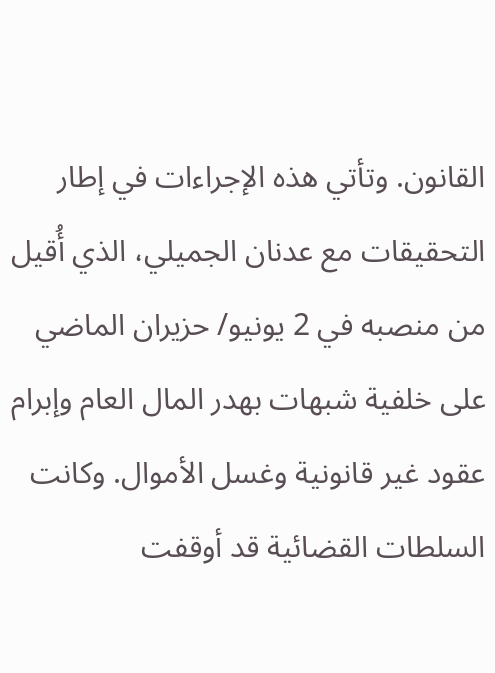القانون. وتأتي هذه الإجراءات في إطار التحقيقات مع عدنان الجميلي، الذي أُقيل من منصبه في 2 يونيو/ حزيران الماضي على خلفية شبهات بهدر المال العام وإبرام عقود غير قانونية وغسل الأموال. وكانت السلطات القضائية قد أوقفت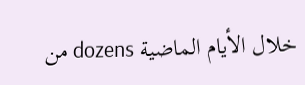خلال الأيام الماضية dozens من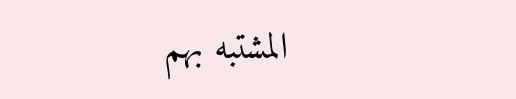المشتبه بهم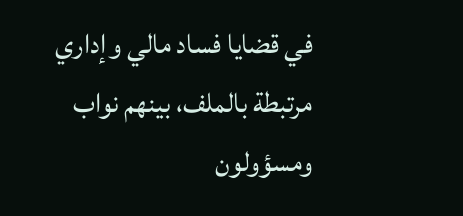في قضايا فساد مالي وإداري مرتبطة بالملف، بينهم نواب ومسؤولون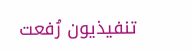تنفيذيون رُفعت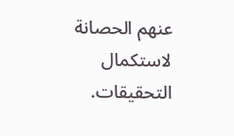عنهم الحصانة لاستكمال التحقيقات.